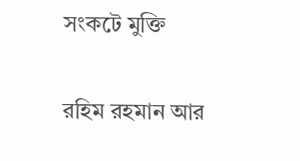সংকটে মুক্তি

রহিম রহমান আর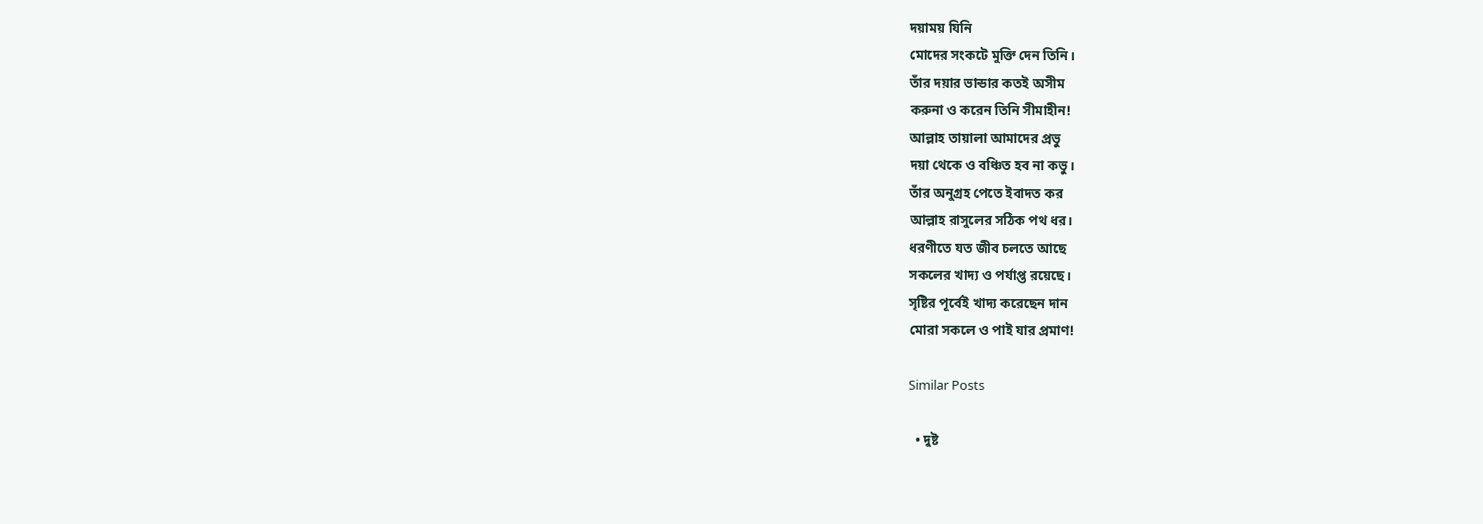দয়াময় যিনি
মোদের সংকটে মুক্তি দেন তিনি।
তাঁর দয়ার ভান্ডার কতই অসীম
করুনা ও করেন তিনি সীমাহীন!
আল্লাহ তায়ালা আমাদের প্রভু
দয়া থেকে ও বঞ্চিত হব না কভু।
তাঁর অনুগ্রহ পেতে ইবাদত কর
আল্লাহ রাসুলের সঠিক পথ ধর।
ধরণীতে যত জীব চলতে আছে
সকলের খাদ্য ও পর্যাপ্ত রয়েছে।
সৃষ্টির পূর্বেই খাদ্য করেছেন দান
মোরা সকলে ও পাই যার প্রমাণ!

Similar Posts

  • দুষ্ট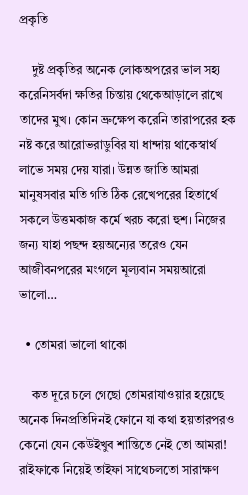প্রকৃতি

    দুষ্ট প্রকৃতির অনেক লোকঅপরের ভাল সহ্য করেনিসর্বদা ক্ষতির চিন্তায় থেকেআড়ালে রাখে তাদের মুখ। কোন ভ্রুক্ষেপ করেনি তারাপরের হক নষ্ট করে আরোভরাডুবির যা ধান্দায় থাকেস্বার্থ লাভে সময় দেয় যারা। উন্নত জাতি আমরা মানুষসবার মতি গতি ঠিক রেখেপরের হিতার্থে সকলে উত্তমকাজ কর্মে খরচ করো হুশ। নিজের জন্য যাহা পছন্দ হয়অন্যের তরেও যেন আজীবনপরের মংগলে মূল্যবান সময়আরো ভালো…

  • তোমরা ভালো থাকো

    কত দূরে চলে গেছো তোমরাযাওয়ার হয়েছে অনেক দিনপ্রতিদিনই ফোনে যা কথা হয়তারপরও কেনো যেন কেউইখুব শান্তিতে নেই তো আমরা! রাইফাকে নিয়েই তাইফা সাথেচলতো সারাক্ষণ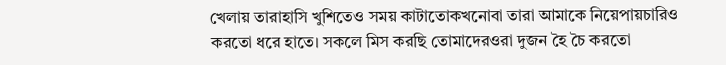খেলায় তারাহাসি খুশিতেও সময় কাটাতোকখনোবা তারা আমাকে নিয়েপায়চারিও করতো ধরে হাতে। সকলে মিস করছি তোমাদেরওরা দুজন হৈ চৈ করতো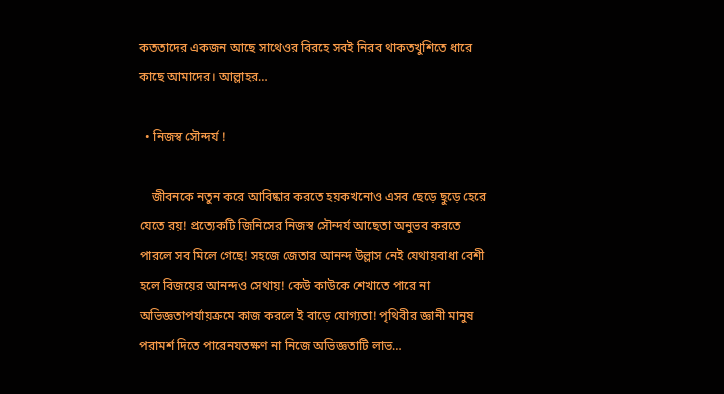কততাদের একজন আছে সাথেওর বিরহে সবই নিরব থাকতখুশিতে ধারে কাছে আমাদের। আল্লাহর…

  • নিজস্ব সৌন্দর্য !

    জীবনকে নতুন করে আবিষ্কার করতে হয়কখনোও এসব ছেড়ে ছুড়ে হেরে যেতে রয়! প্রত্যেকটি জিনিসের নিজস্ব সৌন্দর্য আছেতা অনুভব করতে পারলে সব মিলে গেছে! সহজে জেতার আনন্দ উল্লাস নেই যেথায়বাধা বেশী হলে বিজয়ের আনন্দও সেথায়! কেউ কাউকে শেখাতে পারে না অভিজ্ঞতাপর্যায়ক্রমে কাজ করলে ই বাড়ে যোগ্যতা! পৃথিবীর জ্ঞানী মানুষ পরামর্শ দিতে পারেনযতক্ষণ না নিজে অভিজ্ঞতাটি লাভ…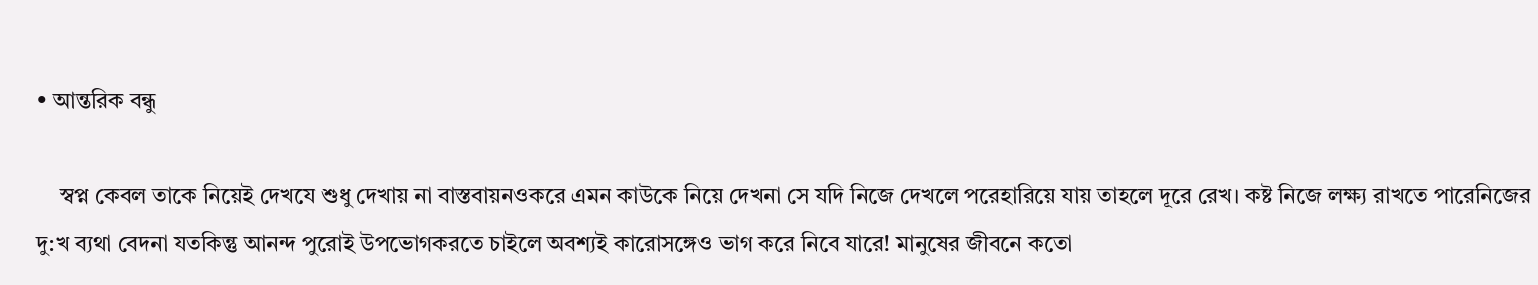• আন্তরিক বন্ধু

    স্বপ্ন কেবল তাকে নিয়েই দেখযে শুধু দেখায় না বাস্তবায়নওকরে এমন কাউকে নিয়ে দেখনা সে যদি নিজে দেখলে পরেহারিয়ে যায় তাহলে দূরে রেখ। কষ্ট নিজে লক্ষ্য রাখতে পারেনিজের দু:খ ব্যথা বেদনা যতকিন্তু আনন্দ পুরোই উপভোগকরতে চাইলে অবশ্যই কারোসঙ্গেও ভাগ করে নিবে যারে! মানুষের জীবনে কতো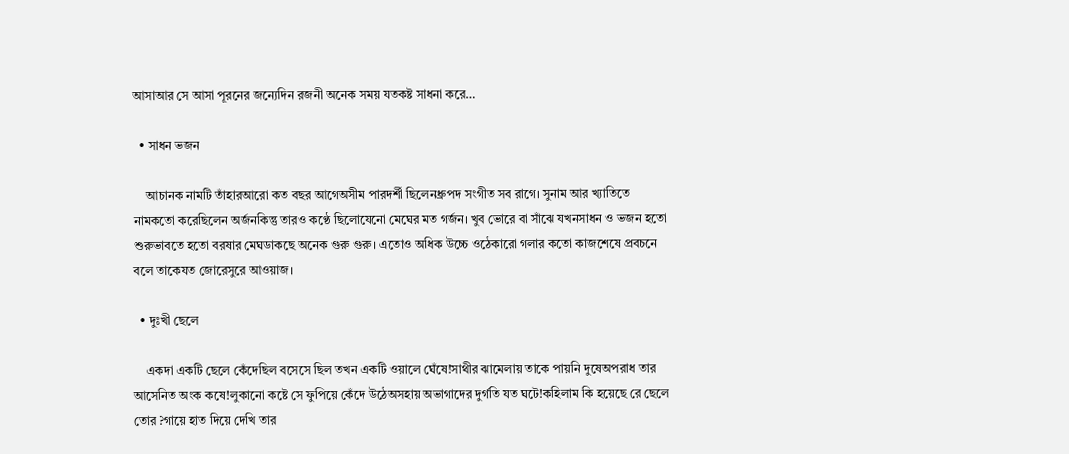আসাআর সে আসা পূরনের জন্যেদিন রজনী অনেক সময় যতকষ্ট সাধনা করে…

  • সাধন ভজন

    আচানক নামটি তাঁহারআরো কত বছর আগেঅসীম পারদর্শী ছিলেনধ্রুপদ সংগীত সব রাগে। সুনাম আর খ্যাতিতে নামকতো করেছিলেন অর্জনকিন্তু তারও কণ্ঠে ছিলোযেনো মেঘের মত গর্জন। খুব ভোরে বা সাঁঝে যখনসাধন ও ভজন হতো শুরুভাবতে হতো বরষার মেঘডাকছে অনেক গুরু গুরু। এতোও অধিক উচ্চে ওঠেকারো গলার কতো কাজশেষে প্রবচনে বলে তাকেযত জোরেসুরে আওয়াজ।

  • দুঃখী ছেলে

    একদা একটি ছেলে কেঁদেছিল বসেসে ছিল তখন একটি ওয়ালে ঘেঁষে!সাথীর ঝামেলায় তাকে পায়নি দুষেঅপরাধ তার আসেনিত অংক কষে!লুকানো কষ্টে সে ফুপিয়ে কেঁদে উঠেঅসহায় অভাগাদের দুর্গতি যত ঘটে!কহিলাম কি হয়েছে রে ছেলে তোর ?গায়ে হাত দিয়ে দেখি তার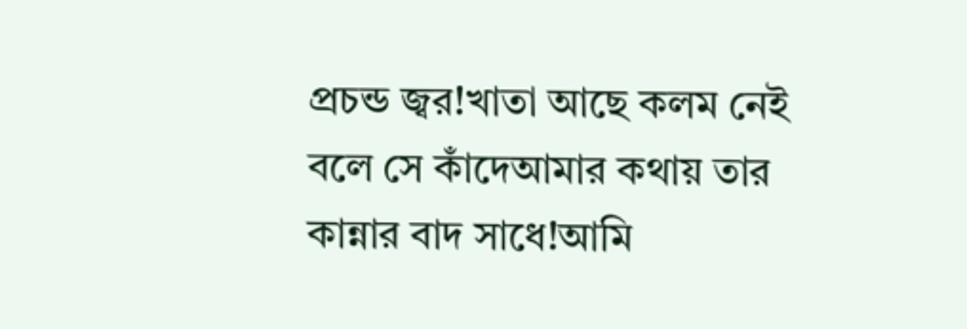প্রচন্ড জ্বর!খাতা আছে কলম নেই বলে সে কাঁদেআমার কথায় তার কান্নার বাদ সাধে!আমি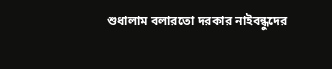শুধালাম বলারতো দরকার নাইবন্ধুদের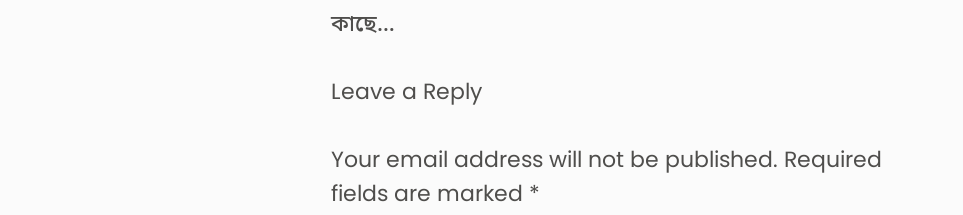কাছে…

Leave a Reply

Your email address will not be published. Required fields are marked *